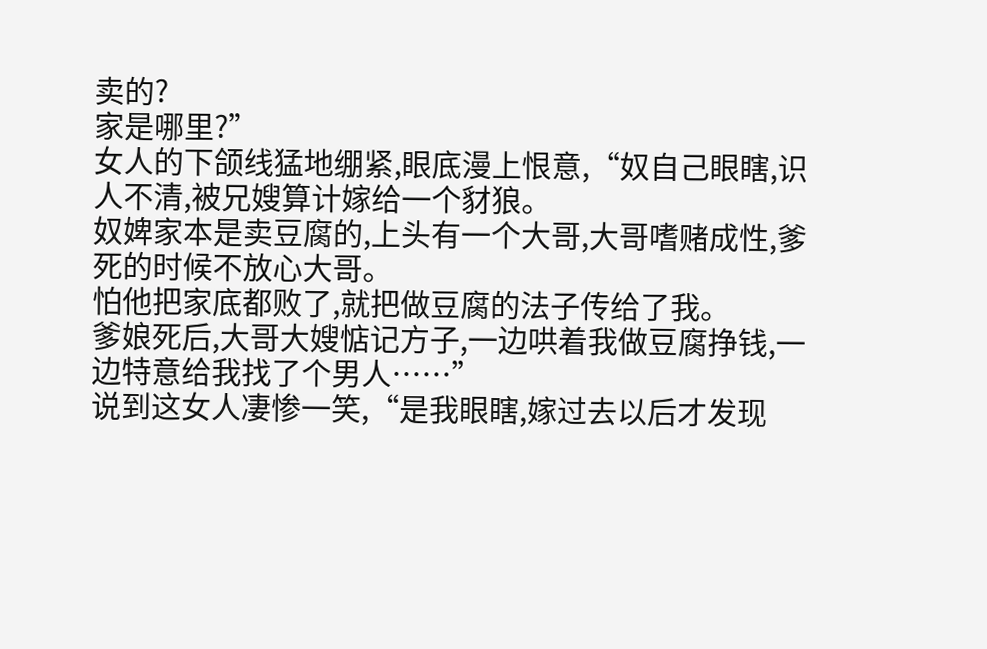卖的?
家是哪里?”
女人的下颌线猛地绷紧,眼底漫上恨意,“奴自己眼瞎,识人不清,被兄嫂算计嫁给一个豺狼。
奴婢家本是卖豆腐的,上头有一个大哥,大哥嗜赌成性,爹死的时候不放心大哥。
怕他把家底都败了,就把做豆腐的法子传给了我。
爹娘死后,大哥大嫂惦记方子,一边哄着我做豆腐挣钱,一边特意给我找了个男人……”
说到这女人凄惨一笑,“是我眼瞎,嫁过去以后才发现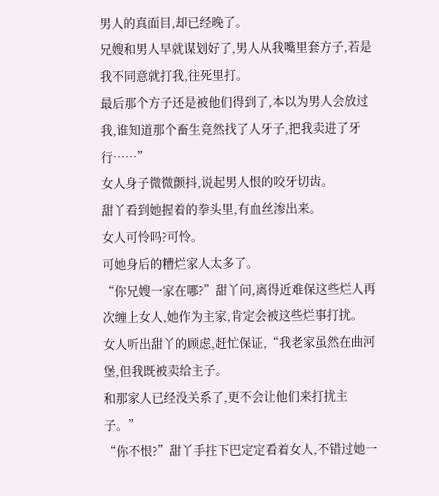男人的真面目,却已经晚了。
兄嫂和男人早就谋划好了,男人从我嘴里套方子,若是我不同意就打我,往死里打。
最后那个方子还是被他们得到了,本以为男人会放过我,谁知道那个畜生竟然找了人牙子,把我卖进了牙行……”
女人身子微微颤抖,说起男人恨的咬牙切齿。
甜丫看到她握着的拳头里,有血丝渗出来。
女人可怜吗?可怜。
可她身后的糟烂家人太多了。
“你兄嫂一家在哪?”甜丫问,离得近难保这些烂人再次缠上女人,她作为主家,肯定会被这些烂事打扰。
女人听出甜丫的顾虑,赶忙保证,“我老家虽然在曲河堡,但我既被卖给主子。
和那家人已经没关系了,更不会让他们来打扰主子。”
“你不恨?”甜丫手拄下巴定定看着女人,不错过她一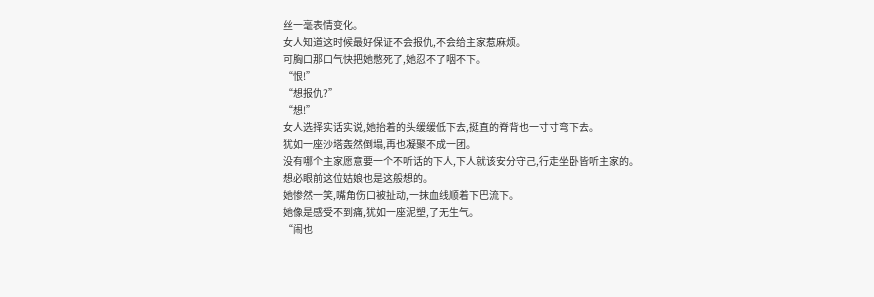丝一毫表情变化。
女人知道这时候最好保证不会报仇,不会给主家惹麻烦。
可胸口那口气快把她憋死了,她忍不了咽不下。
“恨!”
“想报仇?”
“想!”
女人选择实话实说,她抬着的头缓缓低下去,挺直的脊背也一寸寸弯下去。
犹如一座沙塔轰然倒塌,再也凝聚不成一团。
没有哪个主家愿意要一个不听话的下人,下人就该安分守己,行走坐卧皆听主家的。
想必眼前这位姑娘也是这般想的。
她惨然一笑,嘴角伤口被扯动,一抹血线顺着下巴流下。
她像是感受不到痛,犹如一座泥塑,了无生气。
“闹也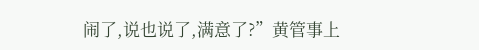闹了,说也说了,满意了?”黄管事上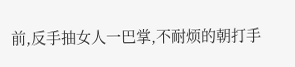前,反手抽女人一巴掌,不耐烦的朝打手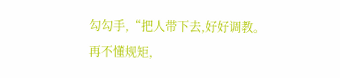勾勾手,“把人带下去,好好调教。
再不懂规矩,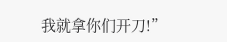我就拿你们开刀!”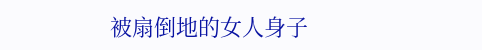被扇倒地的女人身子